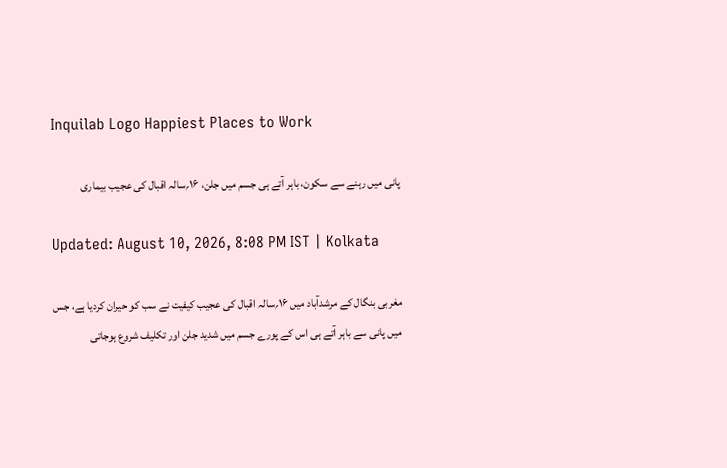Inquilab Logo Happiest Places to Work

پانی میں رہنے سے سکون، باہر آتے ہی جسم میں جلن، ۱۶؍سالہ اقبال کی عجیب بیماری

Updated: August 10, 2026, 8:08 PM IST | Kolkata

مغربی بنگال کے مرشدآباد میں ۱۶؍سالہ اقبال کی عجیب کیفیت نے سب کو حیران کردیا ہے، جس میں پانی سے باہر آتے ہی اس کے پورے جسم میں شدید جلن اور تکلیف شروع ہوجاتی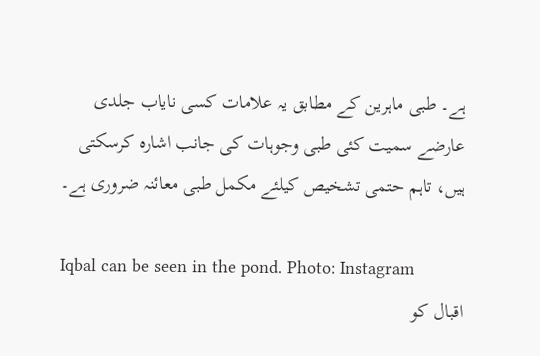ہے۔ طبی ماہرین کے مطابق یہ علامات کسی نایاب جلدی عارضے سمیت کئی طبی وجوہات کی جانب اشارہ کرسکتی ہیں، تاہم حتمی تشخیص کیلئے مکمل طبی معائنہ ضروری ہے۔

Iqbal can be seen in the pond. Photo: Instagram
اقبال کو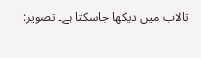تالاب میں دیکھا جاسکتا ہے۔ تصویر: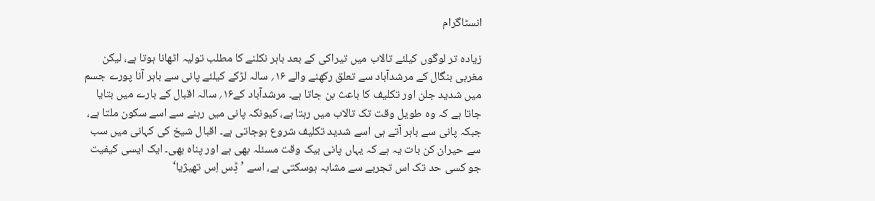انسٹاگرام

زیادہ تر لوگوں کیلئے تالاب میں تیراکی کے بعد باہر نکلنے کا مطلب تولیہ اٹھانا ہوتا ہے، لیکن مغربی بنگال کے مرشدآباد سے تعلق رکھنے والے ۱۶؍ سالہ لڑکے کیلئے پانی سے باہر آنا پورے جسم میں شدید جلن اور تکلیف کا باعث بن جاتا ہے۔ مرشدآباد کے۱۶؍ سالہ اقبال کے بارے میں بتایا جاتا ہے کہ وہ طویل وقت تک تالاب میں رہتا ہے، کیونکہ پانی میں رہنے سے اسے سکون ملتا ہے، جبکہ پانی سے باہر آتے ہی اسے شدید تکلیف شروع ہوجاتی ہے۔ اقبال شیخ کی کہانی میں سب سے حیران کن بات یہ ہے کہ یہاں پانی بیک وقت مسئلہ بھی ہے اور پناہ بھی۔ ایک ایسی کیفیت جو کسی حد تک اس تجربے سے مشابہ ہوسکتی ہے، اسے ’ڈِس اِس تھیژیا‘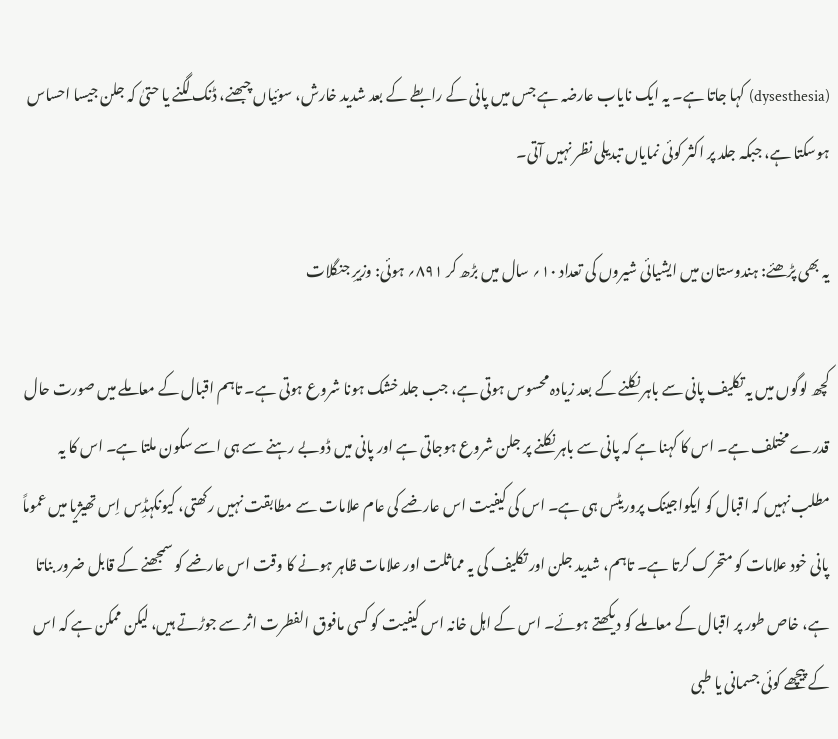(dysesthesia) کہا جاتا ہے۔ یہ ایک نایاب عارضہ ہے جس میں پانی کے رابطے کے بعد شدید خارش، سوئیاں چبھنے، ڈنک لگنے یا حتیٰ کہ جلن جیسا احساس ہوسکتا ہے، جبکہ جلد پر اکثر کوئی نمایاں تبدیلی نظر نہیں آتی۔

یہ بھی پڑھئے: ہندوستان میں ایشیائی شیروں کی تعداد ۱۰؍ سال میں بڑھ کر ۸۹۱؍ ہوئی: وزیرِ جنگلات

کچھ لوگوں میں یہ تکلیف پانی سے باہر نکلنے کے بعد زیادہ محسوس ہوتی ہے، جب جلد خشک ہونا شروع ہوتی ہے۔ تاہم اقبال کے معاملے میں صورت حال قدرے مختلف ہے۔ اس کا کہنا ہے کہ پانی سے باہر نکلنے پر جلن شروع ہوجاتی ہے اور پانی میں ڈوبے رہنے سے ہی اسے سکون ملتا ہے۔ اس کا یہ مطلب نہیں کہ اقبال کو ایکواجینک پروریٹس ہی ہے۔ اس کی کیفیت اس عارضے کی عام علامات سے مطابقت نہیں رکھتی، کیونکہڈِس اِس تھیژیا میں عموماً پانی خود علامات کو متحرک کرتا ہے۔ تاہم، شدید جلن اور تکلیف کی یہ مماثلت اور علامات ظاہر ہونے کا وقت اس عارضے کو سمجھنے کے قابل ضرور بناتا ہے، خاص طور پر اقبال کے معاملے کو دیکھتے ہوئے۔ اس کے اہل خانہ اس کیفیت کو کسی مافوق الفطرت اثر سے جوڑتے ہیں، لیکن ممکن ہے کہ اس کے پیچھے کوئی جسمانی یا طبی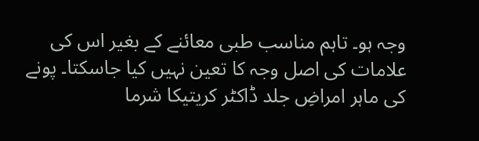وجہ ہو۔ تاہم مناسب طبی معائنے کے بغیر اس کی علامات کی اصل وجہ کا تعین نہیں کیا جاسکتا۔ پونے کی ماہر امراضِ جلد ڈاکٹر کریتیکا شرما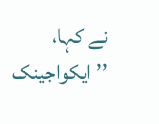نے کہا، ’’ایکواجینک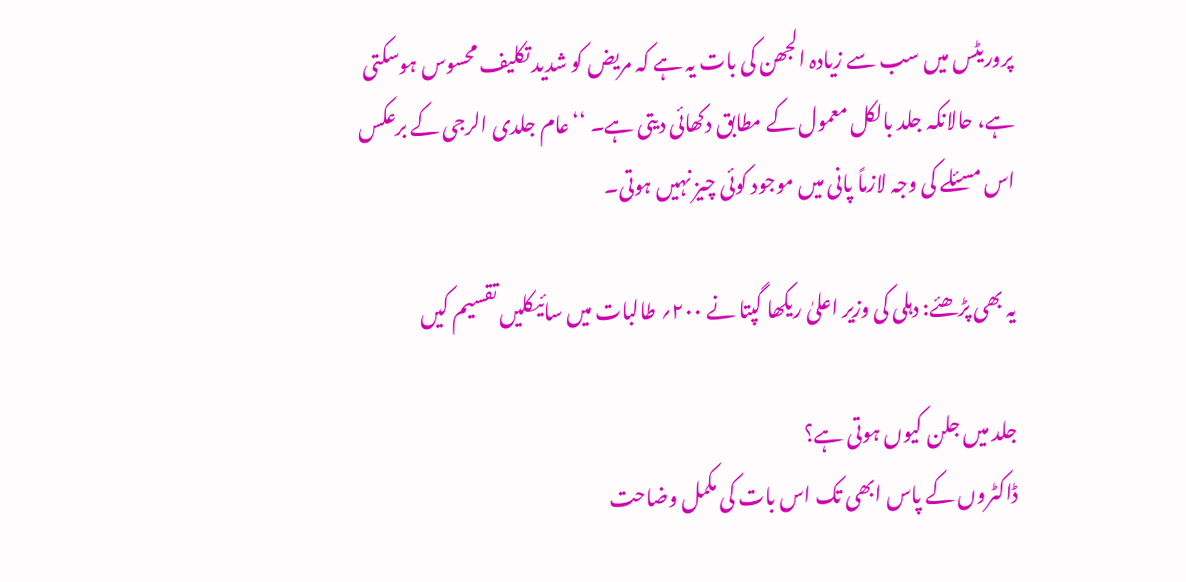پروریٹس میں سب سے زیادہ الجھن کی بات یہ ہے کہ مریض کو شدید تکلیف محسوس ہوسکتی ہے، حالانکہ جلد بالکل معمول کے مطابق دکھائی دیتی ہے۔ ‘‘عام جلدی الرجی کے برعکس اس مسئلے کی وجہ لازماً پانی میں موجود کوئی چیز نہیں ہوتی۔

یہ بھی پڑھئے: دہلی کی وزیر اعلیٰ ریکھا گپتا نے ۲۰۰؍ طالبات میں سائیکلیں تقسیم کیں

جلد میں جلن کیوں ہوتی ہے؟
ڈاکٹروں کے پاس ابھی تک اس بات کی مکمل وضاحت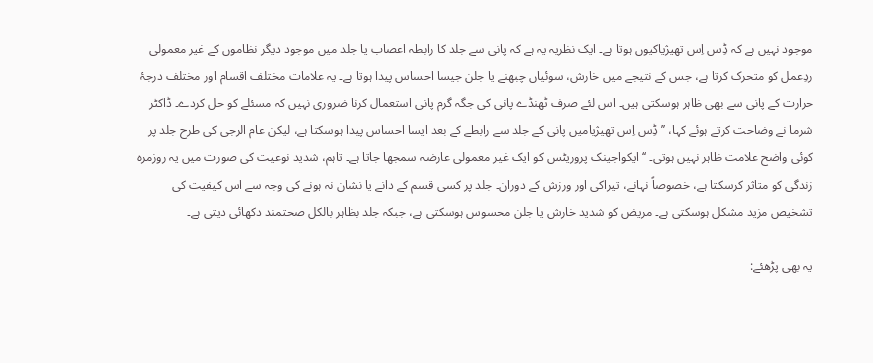موجود نہیں ہے کہ ڈِس اِس تھیژیاکیوں ہوتا ہے۔ ایک نظریہ یہ ہے کہ پانی سے جلد کا رابطہ اعصاب یا جلد میں موجود دیگر نظاموں کے غیر معمولی ردِعمل کو متحرک کرتا ہے، جس کے نتیجے میں خارش، سوئیاں چبھنے یا جلن جیسا احساس پیدا ہوتا ہے۔ یہ علامات مختلف اقسام اور مختلف درجۂ حرارت کے پانی سے بھی ظاہر ہوسکتی ہیں۔ اس لئے صرف ٹھنڈے پانی کی جگہ گرم پانی استعمال کرنا ضروری نہیں کہ مسئلے کو حل کردے۔ ڈاکٹر شرما نے وضاحت کرتے ہوئے کہا، ’’ڈِس اِس تھیژیامیں پانی کے جلد سے رابطے کے بعد ایسا احساس پیدا ہوسکتا ہے، لیکن عام الرجی کی طرح جلد پر کوئی واضح علامت ظاہر نہیں ہوتی۔ ‘‘ایکواجینک پروریٹس کو ایک غیر معمولی عارضہ سمجھا جاتا ہے۔ تاہم، شدید نوعیت کی صورت میں یہ روزمرہ زندگی کو متاثر کرسکتا ہے، خصوصاً نہانے، تیراکی اور ورزش کے دوران۔ جلد پر کسی قسم کے دانے یا نشان نہ ہونے کی وجہ سے اس کیفیت کی تشخیص مزید مشکل ہوسکتی ہے۔ مریض کو شدید خارش یا جلن محسوس ہوسکتی ہے، جبکہ جلد بظاہر بالکل صحتمند دکھائی دیتی ہے۔

یہ بھی پڑھئے: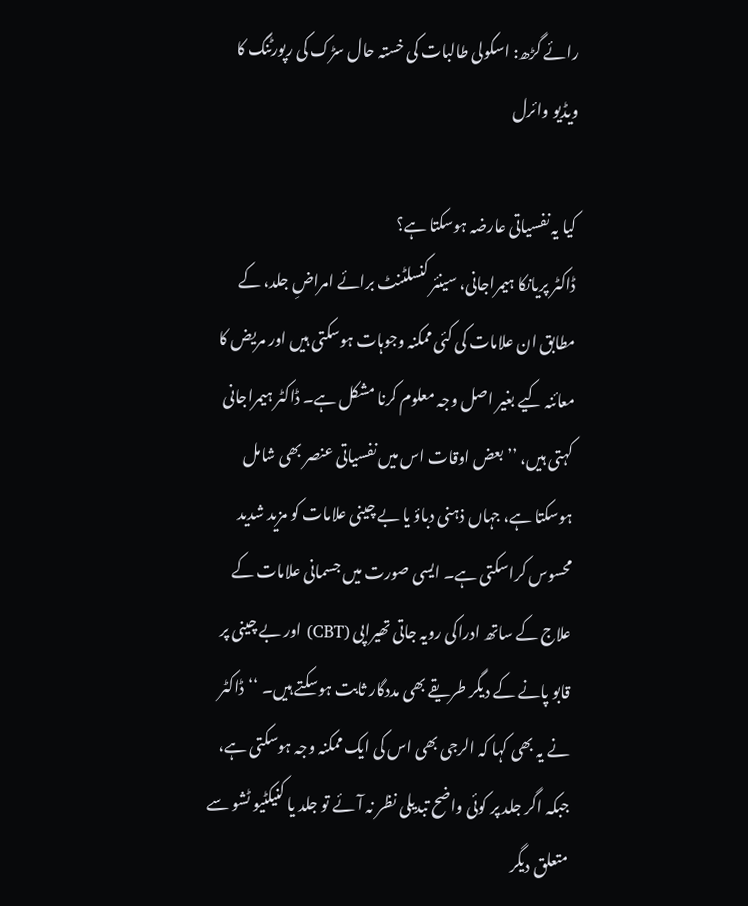رائے گڑھ: اسکولی طالبات کی خستہ حال سڑک کی رپورٹنگ کا ویڈیو وائرل

کیا یہ نفسیاتی عارضہ ہوسکتا ہے؟
ڈاکٹر پریانکا ہیمراجانی، سینئر کنسلٹنٹ برائے امراضِ جلد، کے مطابق ان علامات کی کئی ممکنہ وجوہات ہوسکتی ہیں اور مریض کا معائنہ کیے بغیر اصل وجہ معلوم کرنا مشکل ہے۔ ڈاکٹر ہیمراجانی کہتی ہیں، ’’بعض اوقات اس میں نفسیاتی عنصر بھی شامل ہوسکتا ہے، جہاں ذہنی دباؤ یا بے چینی علامات کو مزید شدید محسوس کراسکتی ہے۔ ایسی صورت میں جسمانی علامات کے علاج کے ساتھ ادراکی رویہ جاتی تھیراپی (CBT) اور بے چینی پر قابو پانے کے دیگر طریقے بھی مددگار ثابت ہوسکتے ہیں۔ ‘‘ڈاکٹر نے یہ بھی کہا کہ الرجی بھی اس کی ایک ممکنہ وجہ ہوسکتی ہے، جبکہ اگر جلد پر کوئی واضح تبدیلی نظر نہ آئے تو جلد یا کنیکٹیو ٹشو سے متعلق دیگر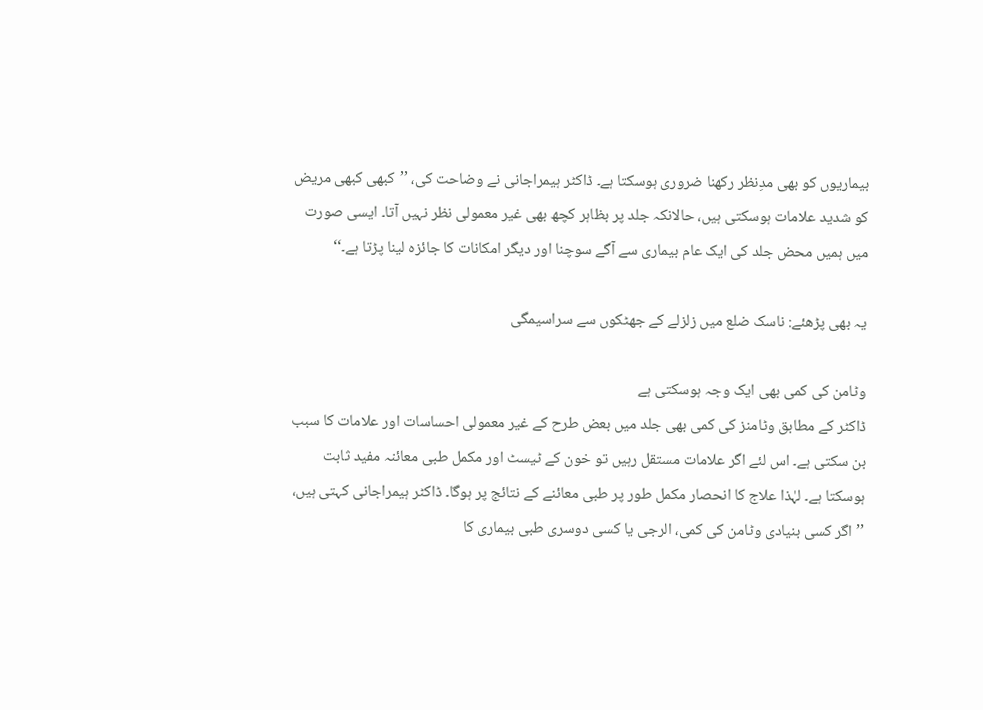بیماریوں کو بھی مدِنظر رکھنا ضروری ہوسکتا ہے۔ ڈاکٹر ہیمراجانی نے وضاحت کی، ’’کبھی کبھی مریض کو شدید علامات ہوسکتی ہیں، حالانکہ جلد پر بظاہر کچھ بھی غیر معمولی نظر نہیں آتا۔ ایسی صورت میں ہمیں محض جلد کی ایک عام بیماری سے آگے سوچنا اور دیگر امکانات کا جائزہ لینا پڑتا ہے۔‘‘

یہ بھی پڑھئے: ناسک ضلع میں زلزلے کے جھٹکوں سے سراسیمگی

وٹامن کی کمی بھی ایک وجہ ہوسکتی ہے
ڈاکٹر کے مطابق وٹامنز کی کمی بھی جلد میں بعض طرح کے غیر معمولی احساسات اور علامات کا سبب بن سکتی ہے۔ اس لئے اگر علامات مستقل رہیں تو خون کے ٹیسٹ اور مکمل طبی معائنہ مفید ثابت ہوسکتا ہے۔ لہٰذا علاج کا انحصار مکمل طور پر طبی معائنے کے نتائج پر ہوگا۔ ڈاکٹر ہیمراجانی کہتی ہیں، ’’اگر کسی بنیادی وٹامن کی کمی، الرجی یا کسی دوسری طبی بیماری کا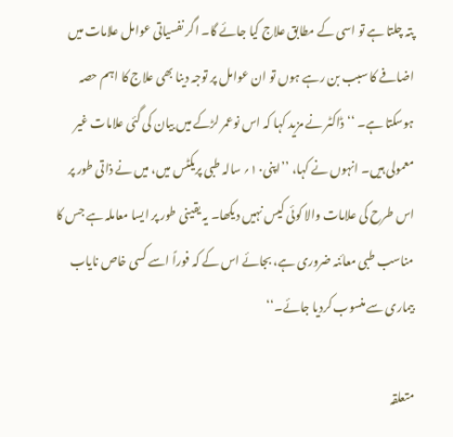پتہ چلتا ہے تو اسی کے مطابق علاج کیا جائے گا۔ اگر نفسیاتی عوامل علامات میں اضافے کا سبب بن رہے ہوں تو ان عوامل پر توجہ دینا بھی علاج کا اہم حصہ ہوسکتا ہے۔ ‘‘ڈاکٹر نے مزید کہا کہ اس نوعمر لڑکے میں بیان کی گئی علامات غیر معمولی ہیں۔ انہوں نے کہا، ’’اپنی۱۰؍ سالہ طبی پریکٹس میں، میں نے ذاتی طور پر اس طرح کی علامات والا کوئی کیس نہیں دیکھا۔ یہ یقینی طور پر ایسا معاملہ ہے جس کا مناسب طبی معائنہ ضروری ہے، بجائے اس کے کہ فوراً اسے کسی خاص نایاب بیماری سے منسوب کردیا جائے۔‘‘

متعلقہ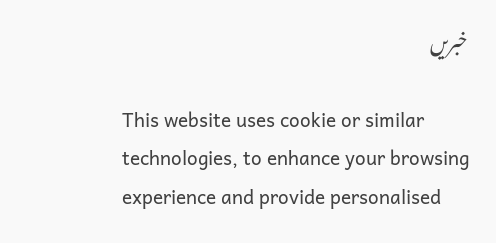خبریں

This website uses cookie or similar technologies, to enhance your browsing experience and provide personalised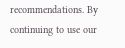recommendations. By continuing to use our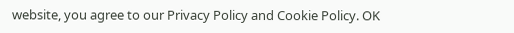website, you agree to our Privacy Policy and Cookie Policy. OK